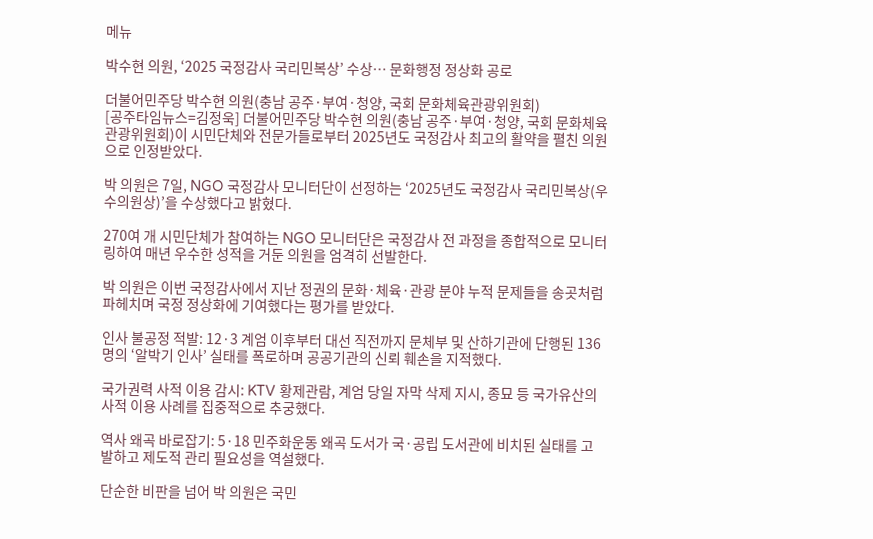메뉴

박수현 의원, ‘2025 국정감사 국리민복상’ 수상… 문화행정 정상화 공로

더불어민주당 박수현 의원(충남 공주·부여·청양, 국회 문화체육관광위원회)
[공주타임뉴스=김정욱] 더불어민주당 박수현 의원(충남 공주·부여·청양, 국회 문화체육관광위원회)이 시민단체와 전문가들로부터 2025년도 국정감사 최고의 활약을 펼친 의원으로 인정받았다.

박 의원은 7일, NGO 국정감사 모니터단이 선정하는 ‘2025년도 국정감사 국리민복상(우수의원상)’을 수상했다고 밝혔다.

270여 개 시민단체가 참여하는 NGO 모니터단은 국정감사 전 과정을 종합적으로 모니터링하여 매년 우수한 성적을 거둔 의원을 엄격히 선발한다.

박 의원은 이번 국정감사에서 지난 정권의 문화·체육·관광 분야 누적 문제들을 송곳처럼 파헤치며 국정 정상화에 기여했다는 평가를 받았다.

인사 불공정 적발: 12·3 계엄 이후부터 대선 직전까지 문체부 및 산하기관에 단행된 136명의 ‘알박기 인사’ 실태를 폭로하며 공공기관의 신뢰 훼손을 지적했다.

국가권력 사적 이용 감시: KTV 황제관람, 계엄 당일 자막 삭제 지시, 종묘 등 국가유산의 사적 이용 사례를 집중적으로 추궁했다.

역사 왜곡 바로잡기: 5·18 민주화운동 왜곡 도서가 국·공립 도서관에 비치된 실태를 고발하고 제도적 관리 필요성을 역설했다.

단순한 비판을 넘어 박 의원은 국민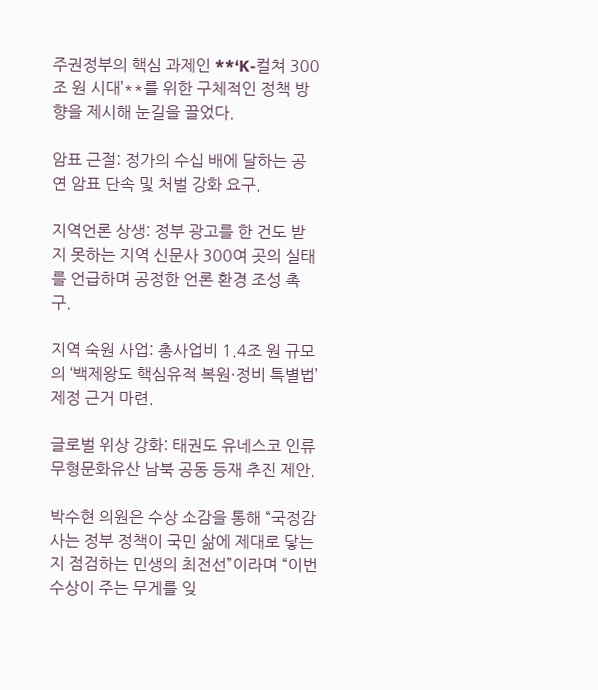주권정부의 핵심 과제인 **‘K-컬쳐 300조 원 시대’**를 위한 구체적인 정책 방향을 제시해 눈길을 끌었다.

암표 근절: 정가의 수십 배에 달하는 공연 암표 단속 및 처벌 강화 요구.

지역언론 상생: 정부 광고를 한 건도 받지 못하는 지역 신문사 300여 곳의 실태를 언급하며 공정한 언론 환경 조성 촉구.

지역 숙원 사업: 총사업비 1.4조 원 규모의 ‘백제왕도 핵심유적 복원·정비 특별법’ 제정 근거 마련.

글로벌 위상 강화: 태권도 유네스코 인류무형문화유산 남북 공동 등재 추진 제안.

박수현 의원은 수상 소감을 통해 “국정감사는 정부 정책이 국민 삶에 제대로 닿는지 점검하는 민생의 최전선”이라며 “이번 수상이 주는 무게를 잊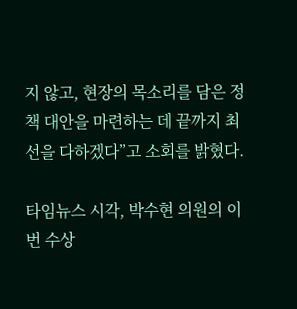지 않고, 현장의 목소리를 담은 정책 대안을 마련하는 데 끝까지 최선을 다하겠다”고 소회를 밝혔다.

타임뉴스 시각, 박수현 의원의 이번 수상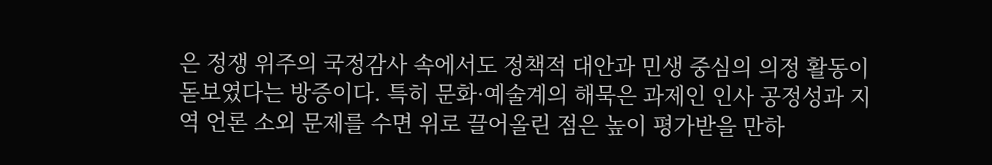은 정쟁 위주의 국정감사 속에서도 정책적 대안과 민생 중심의 의정 활동이 돋보였다는 방증이다. 특히 문화·예술계의 해묵은 과제인 인사 공정성과 지역 언론 소외 문제를 수면 위로 끌어올린 점은 높이 평가받을 만하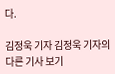다.

김정욱 기자 김정욱 기자의 다른 기사 보기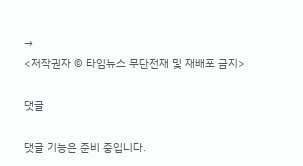→
<저작권자 © 타임뉴스 무단전재 및 재배포 금지>

댓글

댓글 기능은 준비 중입니다.